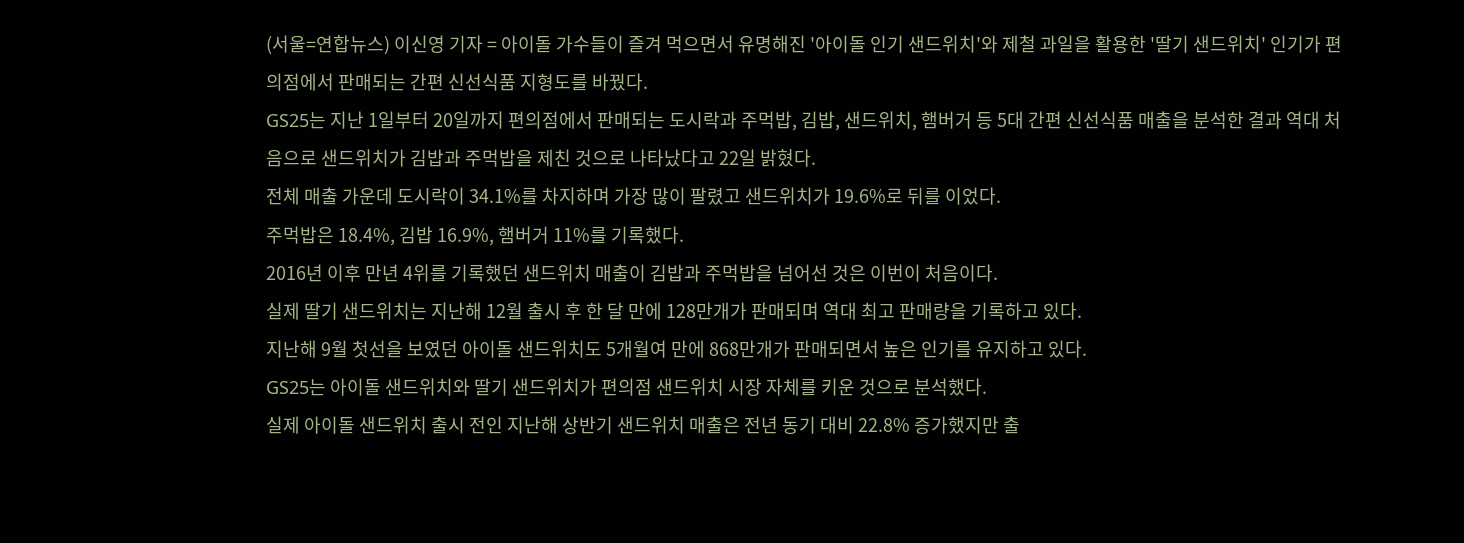(서울=연합뉴스) 이신영 기자 = 아이돌 가수들이 즐겨 먹으면서 유명해진 '아이돌 인기 샌드위치'와 제철 과일을 활용한 '딸기 샌드위치' 인기가 편의점에서 판매되는 간편 신선식품 지형도를 바꿨다.
GS25는 지난 1일부터 20일까지 편의점에서 판매되는 도시락과 주먹밥, 김밥, 샌드위치, 햄버거 등 5대 간편 신선식품 매출을 분석한 결과 역대 처음으로 샌드위치가 김밥과 주먹밥을 제친 것으로 나타났다고 22일 밝혔다.
전체 매출 가운데 도시락이 34.1%를 차지하며 가장 많이 팔렸고 샌드위치가 19.6%로 뒤를 이었다.
주먹밥은 18.4%, 김밥 16.9%, 햄버거 11%를 기록했다.
2016년 이후 만년 4위를 기록했던 샌드위치 매출이 김밥과 주먹밥을 넘어선 것은 이번이 처음이다.
실제 딸기 샌드위치는 지난해 12월 출시 후 한 달 만에 128만개가 판매되며 역대 최고 판매량을 기록하고 있다.
지난해 9월 첫선을 보였던 아이돌 샌드위치도 5개월여 만에 868만개가 판매되면서 높은 인기를 유지하고 있다.
GS25는 아이돌 샌드위치와 딸기 샌드위치가 편의점 샌드위치 시장 자체를 키운 것으로 분석했다.
실제 아이돌 샌드위치 출시 전인 지난해 상반기 샌드위치 매출은 전년 동기 대비 22.8% 증가했지만 출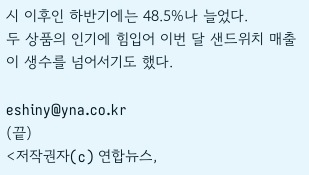시 이후인 하반기에는 48.5%나 늘었다.
두 상품의 인기에 힘입어 이번 달 샌드위치 매출이 생수를 넘어서기도 했다.

eshiny@yna.co.kr
(끝)
<저작권자(c) 연합뉴스,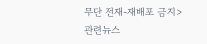무단 전재-재배포 금지>
관련뉴스